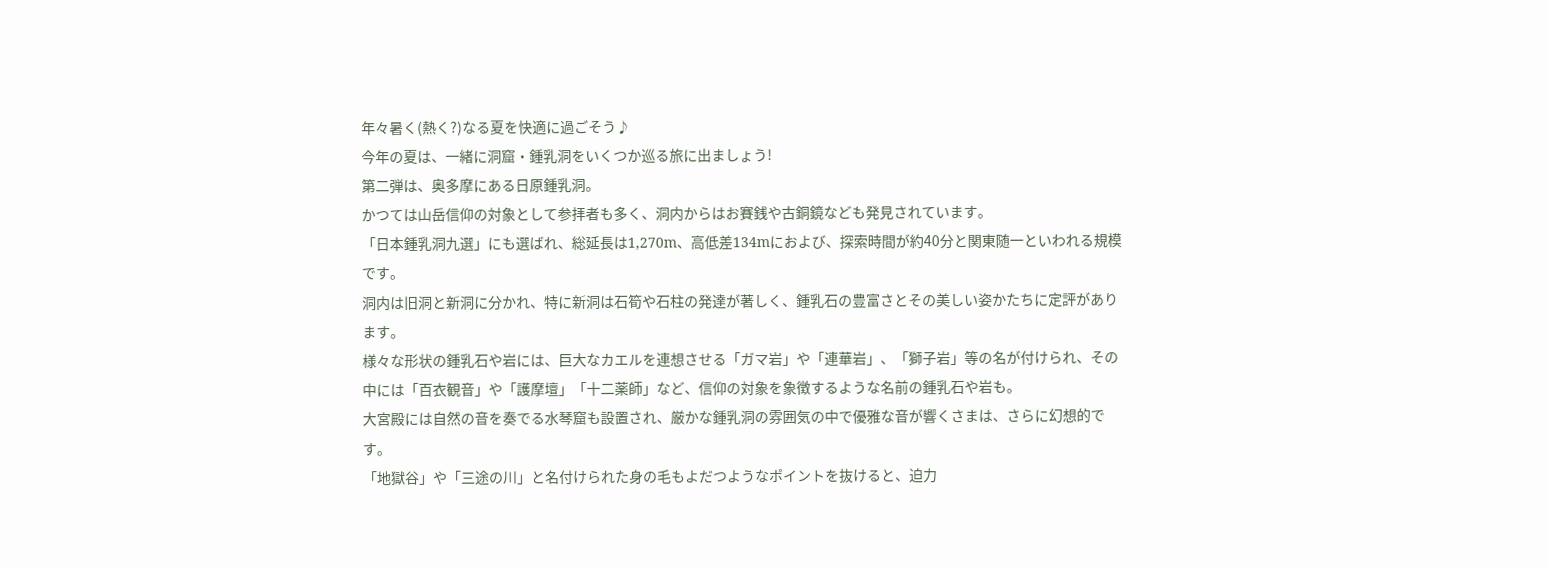年々暑く(熱く?)なる夏を快適に過ごそう♪
今年の夏は、一緒に洞窟・鍾乳洞をいくつか巡る旅に出ましょう!
第二弾は、奥多摩にある日原鍾乳洞。
かつては山岳信仰の対象として参拝者も多く、洞内からはお賽銭や古銅鏡なども発見されています。
「日本鍾乳洞九選」にも選ばれ、総延長は1,270m、高低差134mにおよび、探索時間が約40分と関東随一といわれる規模です。
洞内は旧洞と新洞に分かれ、特に新洞は石筍や石柱の発達が著しく、鍾乳石の豊富さとその美しい姿かたちに定評があります。
様々な形状の鍾乳石や岩には、巨大なカエルを連想させる「ガマ岩」や「連華岩」、「獅子岩」等の名が付けられ、その中には「百衣観音」や「護摩壇」「十二薬師」など、信仰の対象を象徴するような名前の鍾乳石や岩も。
大宮殿には自然の音を奏でる水琴窟も設置され、厳かな鍾乳洞の雰囲気の中で優雅な音が響くさまは、さらに幻想的です。
「地獄谷」や「三途の川」と名付けられた身の毛もよだつようなポイントを抜けると、迫力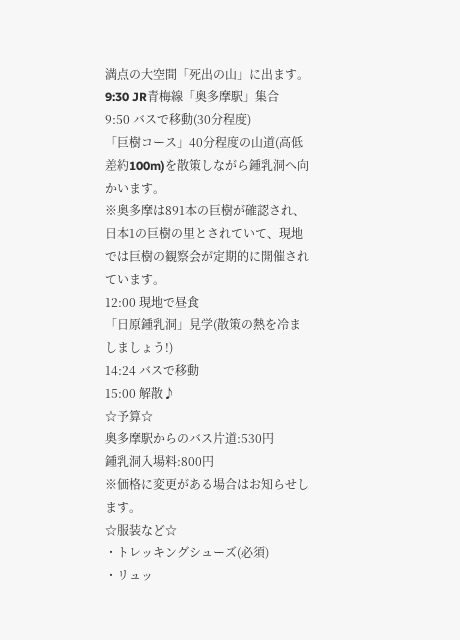満点の大空間「死出の山」に出ます。
9:30 JR青梅線「奥多摩駅」集合
9:50 バスで移動(30分程度)
「巨樹コース」40分程度の山道(高低差約100m)を散策しながら鍾乳洞へ向かいます。
※奥多摩は891本の巨樹が確認され、日本1の巨樹の里とされていて、現地では巨樹の観察会が定期的に開催されています。
12:00 現地で昼食
「日原鍾乳洞」見学(散策の熱を冷ましましょう!)
14:24 バスで移動
15:00 解散♪
☆予算☆
奥多摩駅からのバス片道:530円
鍾乳洞入場料:800円
※価格に変更がある場合はお知らせします。
☆服装など☆
・トレッキングシューズ(必須)
・リュッ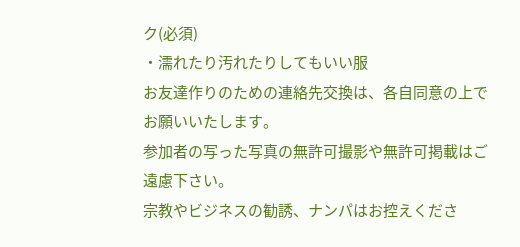ク(必須)
・濡れたり汚れたりしてもいい服
お友達作りのための連絡先交換は、各自同意の上でお願いいたします。
参加者の写った写真の無許可撮影や無許可掲載はご遠慮下さい。
宗教やビジネスの勧誘、ナンパはお控えくださ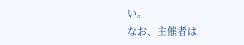い。
なお、主催者は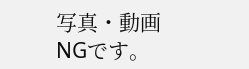写真・動画NGです。